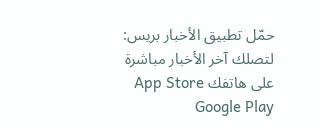حمّل تطبيق الأخبار بريس: لتصلك آخر الأخبار مباشرة على هاتفك App Store Google Play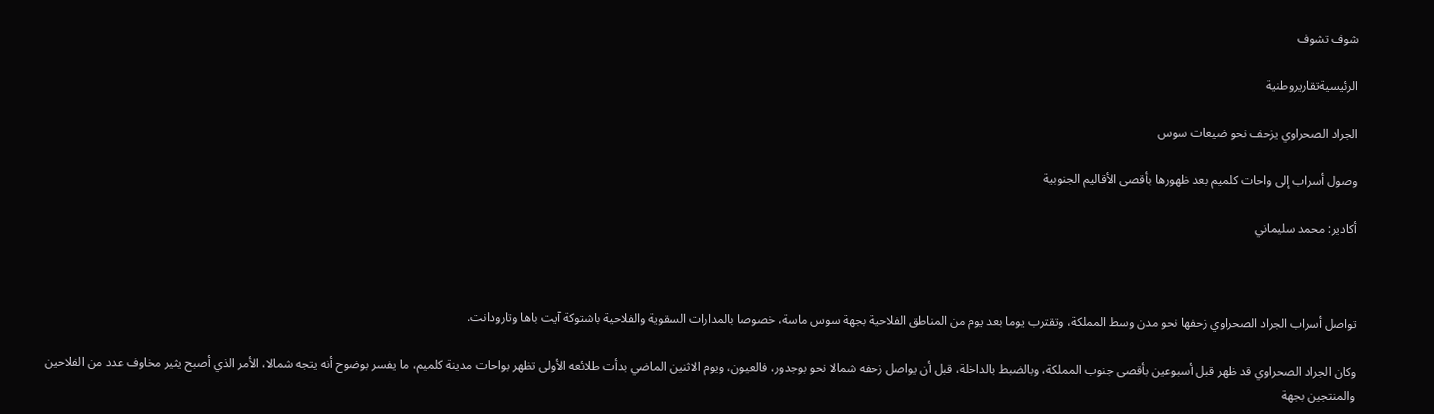شوف تشوف

الرئيسيةتقاريروطنية

الجراد الصحراوي يزحف نحو ضيعات سوس

وصول أسراب إلى واحات كلميم بعد ظهورها بأقصى الأقاليم الجنوبية

أكادير: محمد سليماني



تواصل أسراب الجراد الصحراوي زحفها نحو مدن وسط المملكة، وتقترب يوما بعد يوم من المناطق الفلاحية بجهة سوس ماسة، خصوصا بالمدارات السقوية والفلاحية باشتوكة آيت باها وتارودانت.

وكان الجراد الصحراوي قد ظهر قبل أسبوعين بأقصى جنوب المملكة، وبالضبط بالداخلة، قبل أن يواصل زحفه شمالا نحو بوجدور، فالعيون، ويوم الاثنين الماضي بدأت طلائعه الأولى تظهر بواحات مدينة كلميم، ما يفسر بوضوح أنه يتجه شمالا، الأمر الذي أصبح يثير مخاوف عدد من الفلاحين والمنتجين بجهة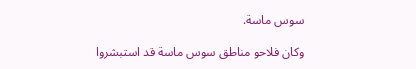سوس ماسة.

وكان فلاحو مناطق سوس ماسة قد استبشروا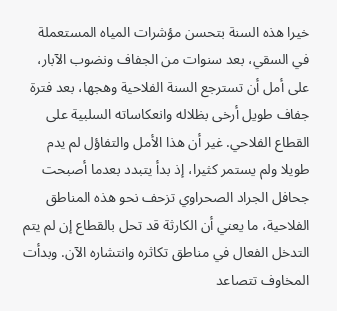خيرا هذه السنة بتحسن مؤشرات المياه المستعملة في السقي، بعد سنوات من الجفاف ونضوب الآبار، على أمل أن تسترجع السنة الفلاحية وهجها، بعد فترة جفاف طويل أرخى بظلاله وانعكاساته السلبية على القطاع الفلاحي. غير أن هذا الأمل والتفاؤل لم يدم طويلا ولم يستمر كثيرا، إذ بدأ يتبدد بعدما أصبحت جحافل الجراد الصحراوي تزحف نحو هذه المناطق الفلاحية، ما يعني أن الكارثة قد تحل بالقطاع إن لم يتم التدخل الفعال في مناطق تكاثره وانتشاره الآن. وبدأت المخاوف تتصاعد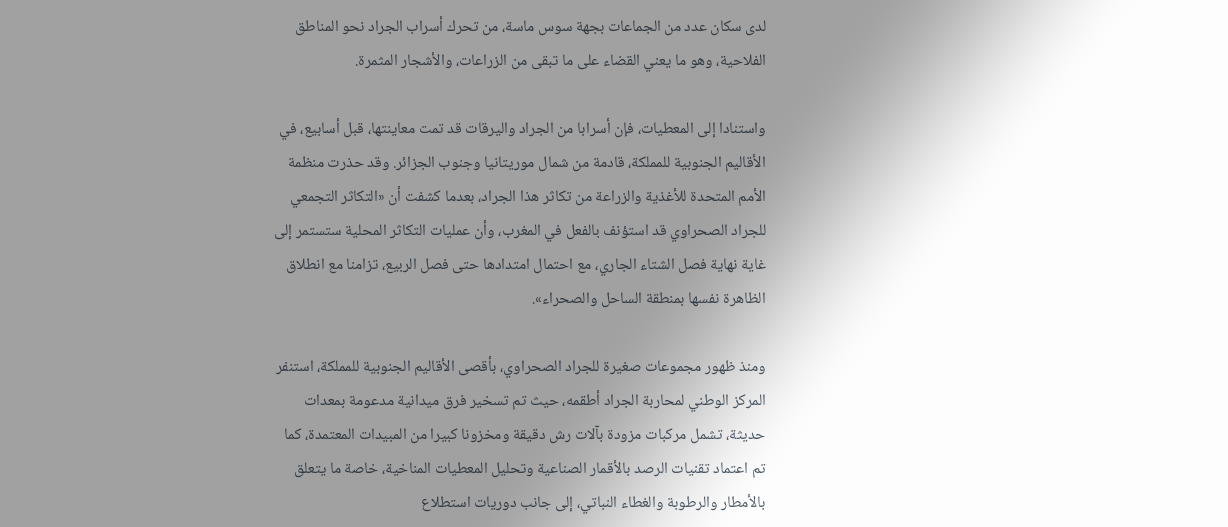لدى سكان عدد من الجماعات بجهة سوس ماسة، من تحرك أسراب الجراد نحو المناطق الفلاحية، وهو ما يعني القضاء على ما تبقى من الزراعات، والأشجار المثمرة.

واستنادا إلى المعطيات، فإن أسرابا من الجراد واليرقات قد تمت معاينتها، قبل أسابيع، في الأقاليم الجنوبية للمملكة، قادمة من شمال موريتانيا وجنوب الجزائر. وقد حذرت منظمة الأمم المتحدة للأغذية والزراعة من تكاثر هذا الجراد، بعدما كشفت أن «التكاثر التجمعي للجراد الصحراوي قد استؤنف بالفعل في المغرب، وأن عمليات التكاثر المحلية ستستمر إلى غاية نهاية فصل الشتاء الجاري، مع احتمال امتدادها حتى فصل الربيع، تزامنا مع انطلاق الظاهرة نفسها بمنطقة الساحل والصحراء».

ومنذ ظهور مجموعات صغيرة للجراد الصحراوي، بأقصى الأقاليم الجنوبية للمملكة، استنفر المركز الوطني لمحاربة الجراد أطقمه، حيث تم تسخير فرق ميدانية مدعومة بمعدات حديثة، تشمل مركبات مزودة بآلات رش دقيقة ومخزونا كبيرا من المبيدات المعتمدة، كما تم اعتماد تقنيات الرصد بالأقمار الصناعية وتحليل المعطيات المناخية، خاصة ما يتعلق بالأمطار والرطوبة والغطاء النباتي، إلى جانب دوريات استطلاع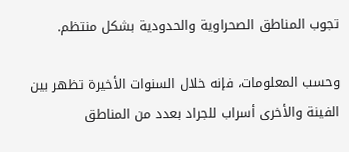تجوب المناطق الصحراوية والحدودية بشكل منتظم.

وحسب المعلومات، فإنه خلال السنوات الأخيرة تظهر بين الفينة والأخرى أسراب للجراد بعدد من المناطق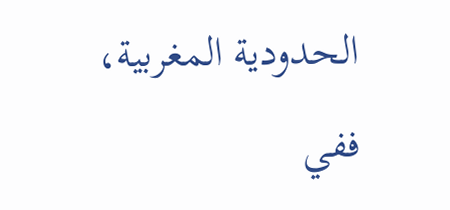الحدودية المغربية، ففي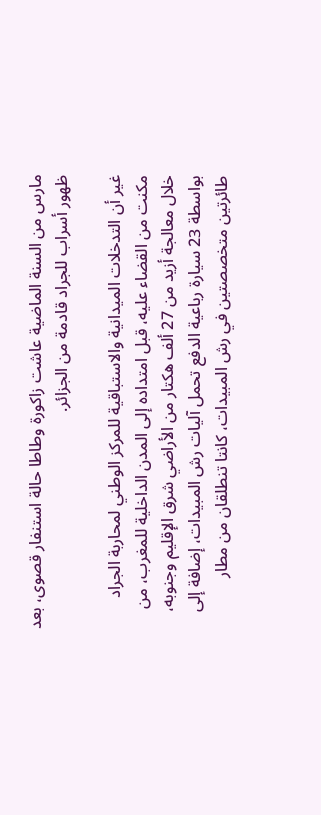مارس من السنة الماضية عاشت زاكورة وطاطا حالة استنفار قصوى، بعد ظهور أسراب للجراد قادمة من الجزائر.

غير أن التدخلات الميدانية والاستباقية للمركز الوطني لمحاربة الجراد مكنت من القضاء عليه، قبل امتداده إلى المدن الداخلية للمغرب، من خلال معالجة أزيد من 27 ألف هكتار من الأراضي شرق الإقليم وجنوبه، بواسطة 23 سيارة رباعية الدفع تحمل آليات رش المبيدات، إضافة إلى طائرتين متخصصتين في رش المبيدات، كانتا تنطلقان من مطار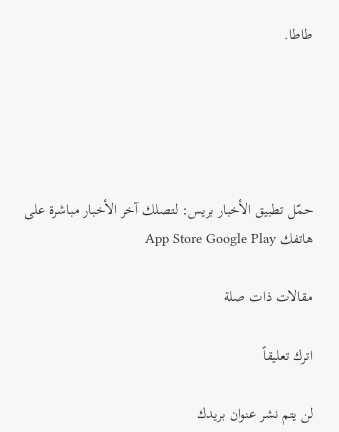طاطا.





حمّل تطبيق الأخبار بريس: لتصلك آخر الأخبار مباشرة على هاتفك App Store Google Play

مقالات ذات صلة

اترك تعليقاً

لن يتم نشر عنوان بريدك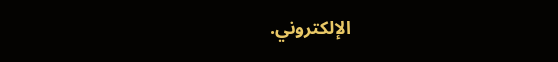الإلكتروني.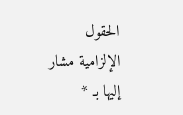الحقول الإلزامية مشار إليها بـ *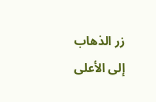زر الذهاب إلى الأعلى